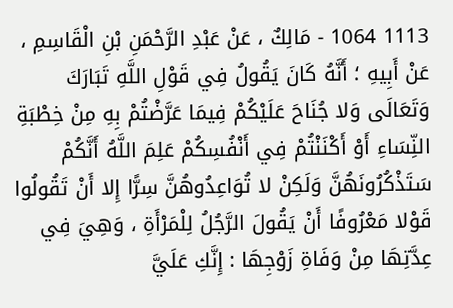1113 1064 - مَالِكٌ ، عَنْ عَبْدِ الرَّحْمَنِ بْنِ الْقَاسِمِ ، عَنْ أَبِيهِ ؛ أَنَّهُ كَانَ يَقُولُ فِي قَوْلِ اللَّهِ تَبَارَكَ وَتَعَالَى وَلا جُنَاحَ عَلَيْكُمْ فِيمَا عَرَّضْتُمْ بِهِ مِنْ خِطْبَةِ النِّسَاءِ أَوْ أَكْنَنْتُمْ فِي أَنْفُسِكُمْ عَلِمَ اللَّهُ أَنَّكُمْ سَتَذْكُرُونَهُنَّ وَلَكِنْ لا تُوَاعِدُوهُنَّ سِرًّا إِلا أَنْ تَقُولُوا قَوْلا مَعْرُوفًا أَنْ يَقُولَ الرَّجُلُ لِلْمَرْأَةِ ، وَهِيَ فِي عِدَّتِهَا مِنْ وَفَاةِ زَوْجِهَا : إِنَّكِ عَلَيَّ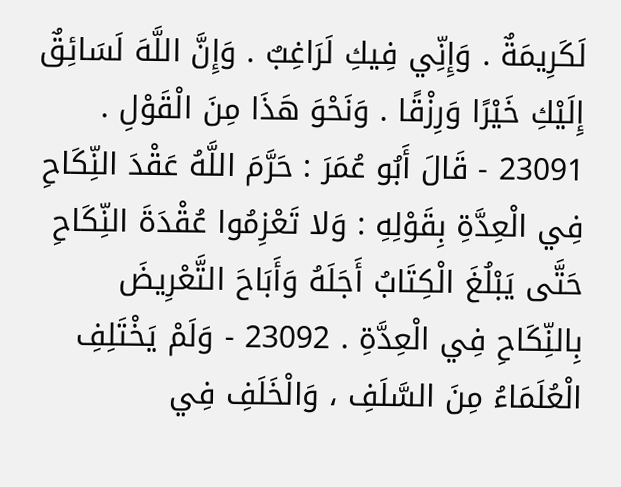لَكَرِيمَةٌ . وَإِنِّي فِيكِ لَرَاغِبٌ . وَإِنَّ اللَّهَ لَسَائِقٌ إِلَيْكِ خَيْرًا وَرِزْقًا . وَنَحْوَ هَذَا مِنَ الْقَوْلِ . 23091 - قَالَ أَبُو عُمَرَ : حَرَّمَ اللَّهُ عَقْدَ النِّكَاحِ فِي الْعِدَّةِ بِقَوْلِهِ : وَلا تَعْزِمُوا عُقْدَةَ النِّكَاحِ حَتَّى يَبْلُغَ الْكِتَابُ أَجَلَهُ وَأَبَاحَ التَّعْرِيضَ بِالنِّكَاحِ فِي الْعِدَّةِ . 23092 - وَلَمْ يَخْتَلِفِ الْعُلَمَاءُ مِنَ السَّلَفِ ، وَالْخَلَفِ فِي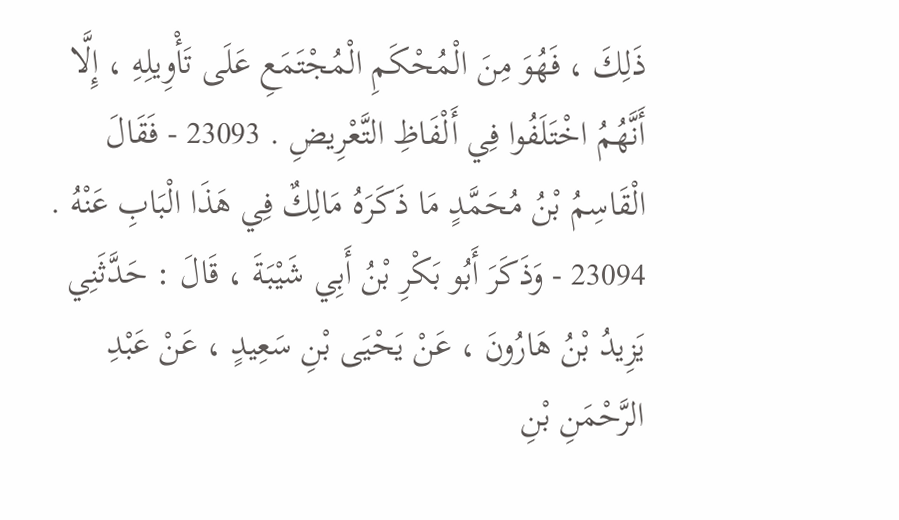ذَلِكَ ، فَهُوَ مِنَ الْمُحْكَمِ الْمُجْتَمَعِ عَلَى تَأْوِيلِهِ ، إِلَّا أَنَّهُمُ اخْتَلَفُوا فِي أَلْفَاظِ التَّعْرِيضِ . 23093 - فَقَالَ الْقَاسِمُ بْنُ مُحَمَّدٍ مَا ذَكَرَهُ مَالِكٌ فِي هَذَا الْبَابِ عَنْهُ . 23094 - وَذَكَرَ أَبُو بَكْرِ بْنُ أَبِي شَيْبَةَ ، قَالَ : حَدَّثَنِي يَزِيدُ بْنُ هَارُونَ ، عَنْ يَحْيَى بْنِ سَعِيدٍ ، عَنْ عَبْدِ الرَّحْمَنِ بْنِ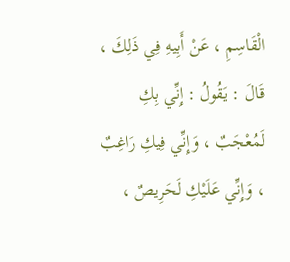الْقَاسِمِ ، عَنْ أَبِيهِ فِي ذَلِكَ ، قَالَ : يَقُولُ : إِنِّي بِكِ لَمُعْجَبٌ ، وَإِنِّي فِيكِ رَاغِبٌ ، وَإِنِّي عَلَيْكِ لَحَرِيصٌ ،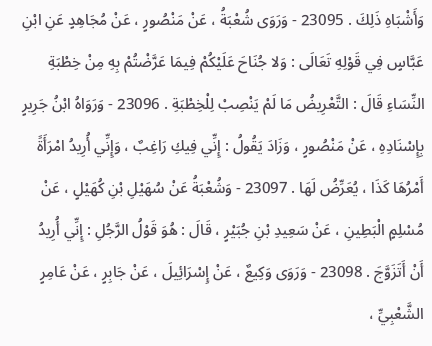وَأَشْبَاهِ ذَلِكَ . 23095 - وَرَوَى شُعْبَةُ ، عَنْ مَنْصُورٍ ، عَنْ مُجَاهِدٍ عَنِ ابْنِ عَبَّاسٍ فِي قَوْلِهِ تَعَالَى : وَلا جُنَاحَ عَلَيْكُمْ فِيمَا عَرَّضْتُمْ بِهِ مِنْ خِطْبَةِ النِّسَاءِ قَالَ : التَّعْرِيضُ مَا لَمْ يَنْصِبْ لِلْخِطْبَةِ . 23096 - وَرَوَاهُ ابْنُ جَرِيرٍ بِإِسْنَادِهِ ، عَنْ مَنْصُورٍ ، وَزَادَ يَقُولُ : إِنِّي فِيكِ رَاغِبٌ ، وَإِنِّي أُرِيدُ امْرَأَةً أَمْرُهَا كَذَا ، يُعَرِّضُ لَهَا . 23097 - وَشُعْبَةُ عَنْ سُهَيْلِ بْنِ كُهَيْلٍ ، عَنْ مُسْلِمٍ الْبَطِينِ ، عَنْ سَعِيدِ بْنِ جُبَيْرٍ ، قَالَ : هُوَ قَوْلُ الرَّجُلِ : إِنِّي أُرِيدُ أَنْ أَتَزَوَّجَ . 23098 - وَرَوَى وَكِيعٌ ، عَنْ إِسْرَائِيلَ ، عَنْ جَابِرٍ ، عَنْ عَامِرٍ الشَّعْبِيِّ ،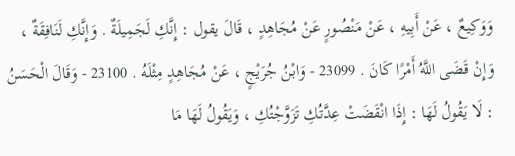وَوَكِيعٌ ، عَنْ أَبِيهِ ، عَنْ مَنْصُورٍ عَنْ مُجَاهِدٍ ، قَالَ يقول : إِنَّكِ لَجَمِيلَةٌ . وَإِنَّكِ لَنَافِقَةٌ ، وَإِنْ قَضَى اللَّهُ أَمْرًا كَانَ . 23099 - وَابْنُ جُرَيْجٍ ، عَنْ مُجَاهِدٍ مِثْلَهُ . 23100 - وَقَالَ الْحَسَنُ : لَا يَقُولُ لَهَا : إِذَا انْقَضَتْ عِدَّتُكِ تَزَوَّجْتُكِ ، وَيَقُولُ لَهَا مَا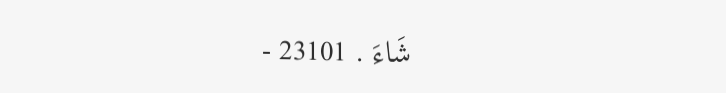شَاءَ . 23101 -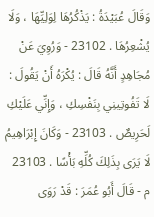وَقَالَ عُبَيْدَةُ : يَذْكُرُهَا لِوَلِيِّهَا ، وَلَا يُشْعِرُهَا . 23102 - وَرُوِيَ عَنْ مُجَاهِدٍ أَنَّهُ قَالَ : يُكْرَهُ أَنْ يَقُولَ : لَا تَفُوتِينِي بِنَفْسِكِ ، وَإِنِّي عَلَيْكِ لَحَرِيصٌ . 23103 - وَكَانَ إِبْرَاهِيمُ لَا يَرَى بِذَلِكَ كُلِّهِ بَأْسًا . 23103 م - قَالَ أَبُو عُمَرَ : قَدْ رَوَى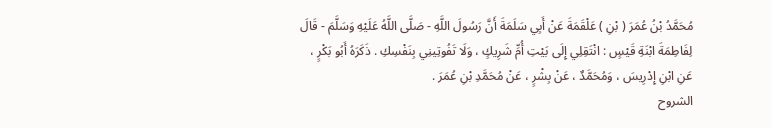مُحَمَّدُ بْنُ عُمَرَ ( بْنِ ) عَلْقَمَةَ عَنْ أَبِي سَلَمَةَ أَنَّ رَسُولَ اللَّهِ - صَلَّى اللَّهُ عَلَيْهِ وَسَلَّمَ - قَالَ لِفَاطِمَةَ ابْنَةِ قَيْسٍ : انْتَقِلِي إِلَى بَيْتِ أُمِّ شَرِيكٍ ، وَلَا تَفُوتِينِي بِنَفْسِكِ . ذَكَرَهُ أَبُو بَكْرٍ ، عَنِ ابْنِ إِدْرِيسَ ، وَمُحَمَّدٌ ، عَنْ بِشْرٍ ، عَنْ مُحَمَّدِ بْنِ عُمَرَ .
الشروح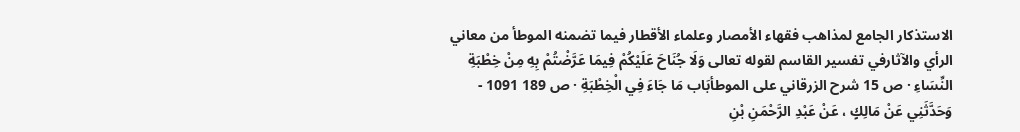الاستذكار الجامع لمذاهب فقهاء الأمصار وعلماء الأقطار فيما تضمنه الموطأ من معاني الرأي والآثارفي تفسير القاسم لقوله تعالى وَلَا جُنَاحَ عَلَيْكُمْ فِيمَا عَرَّضْتُمْ بِهِ مِنْ خِطْبَةِ النِّسَاءِ · ص 15 شرح الزرقاني على الموطأبَاب مَا جَاءَ فِي الْخِطْبَةِ · ص 189 1091 - وَحَدَّثَنِي عَنْ مَالِكٍ ، عَنْ عَبْدِ الرَّحْمَنِ بْنِ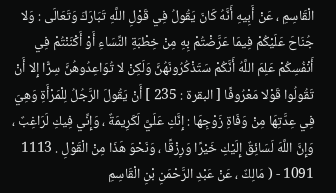الْقَاسِمِ ، عَنْ أَبِيهِ أَنَّهُ كَانَ يَقُولُ فِي قَوْلِ اللَّهِ تَبَارَكَ وَتَعَالَى : وَلا جُنَاحَ عَلَيْكُمْ فِيمَا عَرَّضْتُمْ بِهِ مِنْ خِطْبَةِ النِّسَاءِ أَوْ أَكْنَنْتُمْ فِي أَنْفُسِكُمْ عَلِمَ اللَّهُ أَنَّكُمْ سَتَذْكُرُونَهُنَّ وَلَكِنْ لا تُوَاعِدُوهُنَّ سِرًّا إِلا أَنْ تَقُولُوا قَوْلا مَعْرُوفًا [ البقرة : 235 ] أَنْ يَقُولَ الرَّجُلُ لِلْمَرْأَةِ وَهِيَ فِي عِدَّتِهَا مِنْ وَفَاةِ زَوْجِهَا : إِنَّكِ عَلَيَّ لَكَرِيمَةٌ ، وَإِنِّي فِيكِ لَرَاغِبٌ ، وَإِنَّ اللَّهَ لَسَائِقٌ إِلَيْكِ خَيْرًا وَرِزْقًا ، وَنَحْوَ هَذَا مِنْ الْقَوْلِ . 1113 1091 - ( مَالِكٌ ، عَنْ عَبْدِ الرَّحْمَنِ بْنِ الْقَاسِمِ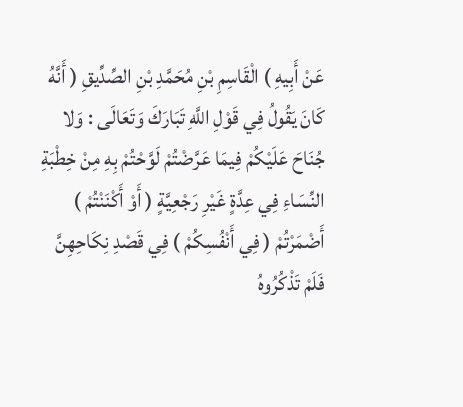عَنْ أَبِيهِ ) الْقَاسِمِ بْنِ مُحَمَّدِ بْنِ الصِّدِّيقِ ( أَنَّهُ كَانَ يَقُولُ فِي قَوْلِ اللَّهِ تَبَارَكَ وَتَعَالَى : وَلا جُنَاحَ عَلَيْكُمْ فِيمَا عَرَّضْتُمْ لَوَّحْتُمْ بِهِ مِنْ خِطْبَةِ النِّسَاءِ فِي عِدَّةٍ غَيْرِ رَجْعِيَّةٍ ( أَوْ أَكْنَنْتُمْ ) أَضْمَرْتُمْ ( فِي أَنْفُسِكُمْ ) فِي قَصْدِ نِكَاحِهِنَّ فَلَمْ تَذْكُرُوهُ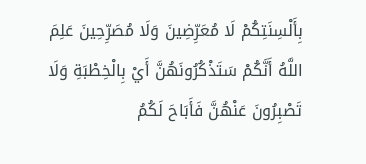بِأَلْسِنَتِكُمْ لَا مُعَرِّضِينَ وَلَا مُصَرِّحِينَ عَلِمَ اللَّهُ أَنَّكُمْ سَتَذْكُرُونَهُنَّ أَيْ بِالْخِطْبَةِ وَلَا تَصْبِرُونَ عَنْهُنَّ فَأَبَاحَ لَكُمُ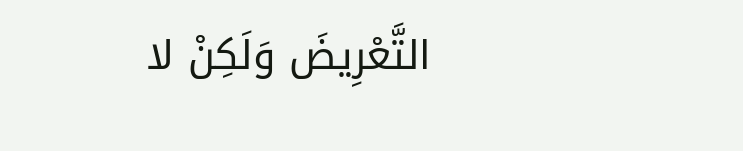التَّعْرِيضَ وَلَكِنْ لا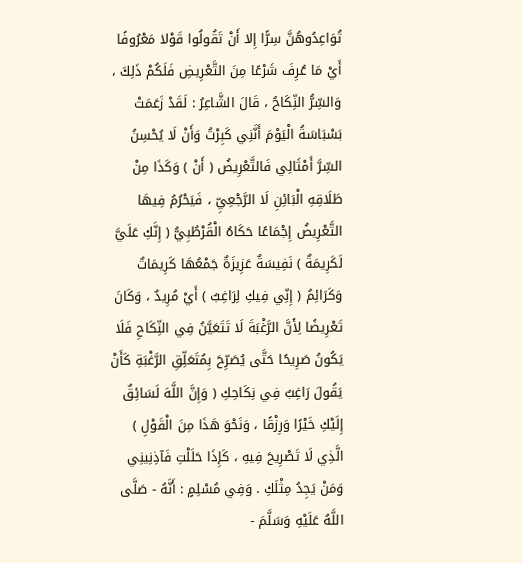تُوَاعِدُوهُنَّ سِرًّا إِلا أَنْ تَقُولُوا قَوْلا مَعْرُوفًا أَيْ مَا عُرِفَ شَرْعًا مِنَ التَّعْرِيضِ فَلَكُمْ ذَلِكَ ، وَالسِّرُّ النِّكَاحُ ، قَالَ الشَّاعِرُ : لَقَدْ زَعَمَتْ بَسْبَاسَةُ الْيَوْمَ أَنَّنِي كَبِرْتُ وَأَنْ لَا يُحْسِنُ السِّرَّ أَمْثَالِي فَالتَّعْرِيضُ ( أَنْ ) وَكَذَا مِنْ طَلَاقِهِ الْبَائِنِ لَا الرَّجْعِيِّ ، فَيَحْرُمُ فِيهَا التَّعْرِيضُ إِجْمَاعًا حَكَاهُ الْقُرْطُبِيُّ ( إِنَّكِ عَلَيَّ لَكَرِيمَةٌ ) نَفِيسَةٌ عَزِيزَةٌ جَمْعُهَا كَرِيمَاتٌ وَكَرَائِمُ ( إِنِّي فِيكِ لِرَاغِبٌ ) أَيْ مُرِيدٌ ، وَكَانَ تَعْرِيضًا لِأَنَّ الرَّغْبَةَ لَا تَتَعَيَّنُ فِي النِّكَاحِ فَلَا يَكُونُ صَرِيحًا حَتَّى يُصَرِّحَ بِمُتَعَلِّقِ الرَّغْبَةِ كَأَنْ يَقُولَ رَاغِبٌ فِي نِكَاحِكِ ( وَإِنَّ اللَّهَ لَسَائِقٌ إِلَيْكِ خَيْرًا وَرِزْقًا ، وَنَحْوَ هَذَا مِنَ الْقَوْلِ ) الَّذِي لَا تَصْرِيحَ فِيهِ ، كَإِذَا حَلَلْتِ فَآذِنِينِي وَمَنْ يَجِدُ مِثْلَكِ . وَفِي مُسْلِمٍ : أَنَّهُ - صَلَّى اللَّهُ عَلَيْهِ وَسَلَّمَ -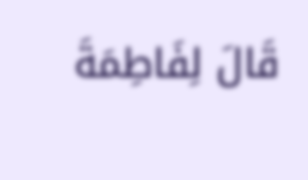قَالَ لِفَاطِمَةَ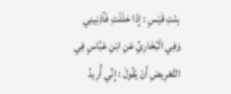بِنْتِ قَيْسٍ : إِذَا حَلَلْتِ فَآذِنِينِي وَفِي الْبُخَارِيِّ عَنِ ابْنِ عَبَّاسٍ فِي التَّعْرِيضِ أَنْ يَقُولَ : إِنِّي أُرِيدُ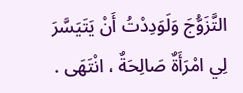التَّزَوُّجَ وَلَوَدِدْتُ أَنْ يَتَيَسَّرَ لِي امْرَأَةٌ صَالِحَةٌ ، انْتَهَى .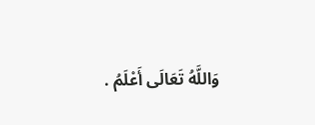وَاللَّهُ تَعَالَى أَعْلَمُ .